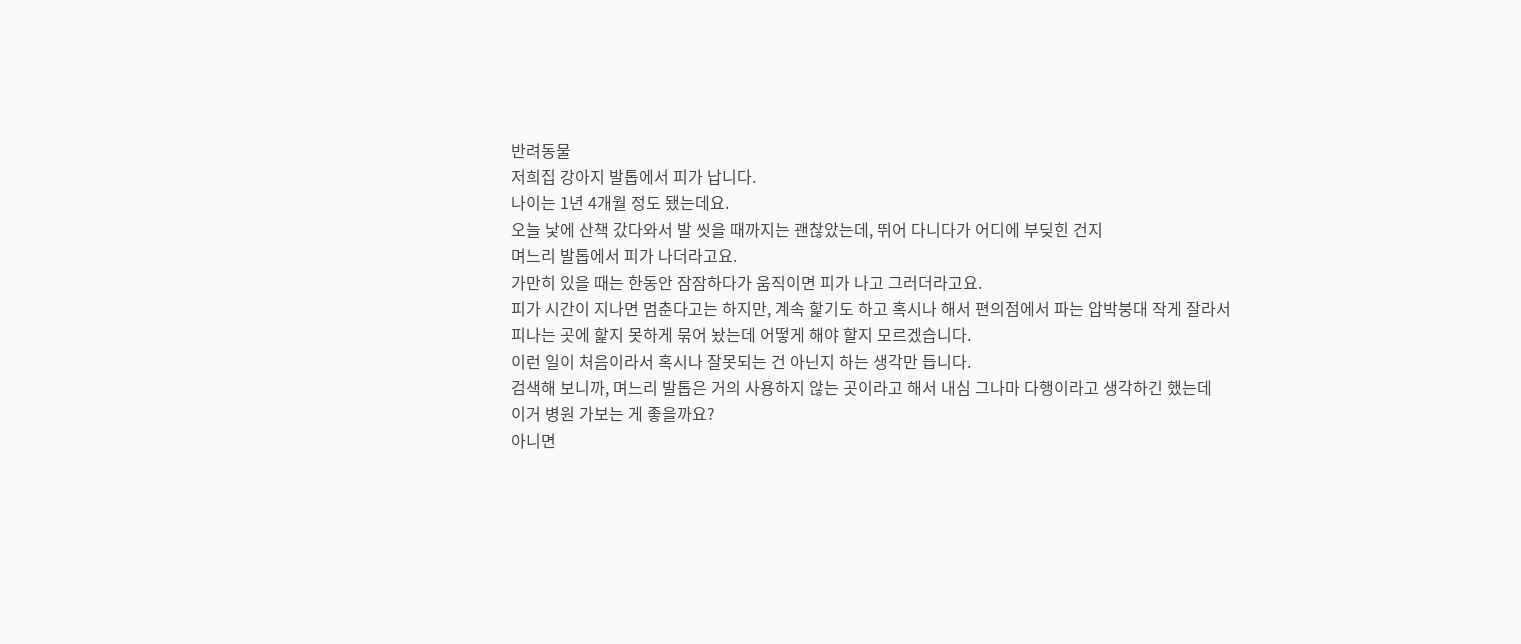반려동물
저희집 강아지 발톱에서 피가 납니다.
나이는 1년 4개월 정도 됐는데요.
오늘 낯에 산책 갔다와서 발 씻을 때까지는 괜찮았는데, 뛰어 다니다가 어디에 부딪힌 건지
며느리 발톱에서 피가 나더라고요.
가만히 있을 때는 한동안 잠잠하다가 움직이면 피가 나고 그러더라고요.
피가 시간이 지나면 멈춘다고는 하지만, 계속 핥기도 하고 혹시나 해서 편의점에서 파는 압박붕대 작게 잘라서
피나는 곳에 핥지 못하게 묶어 놨는데 어떻게 해야 할지 모르겠습니다.
이런 일이 처음이라서 혹시나 잘못되는 건 아닌지 하는 생각만 듭니다.
검색해 보니까, 며느리 발톱은 거의 사용하지 않는 곳이라고 해서 내심 그나마 다행이라고 생각하긴 했는데
이거 병원 가보는 게 좋을까요?
아니면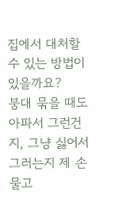집에서 대처할 수 있는 방법이 있을까요?
붕대 묶을 때도 아파서 그런건지, 그냥 싫어서 그러는지 제 손 물고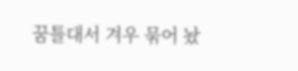꿈틀대서 겨우 묶어 놨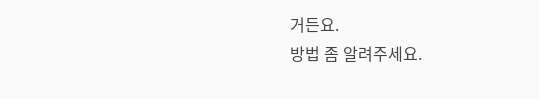거든요.
방법 좀 알려주세요.